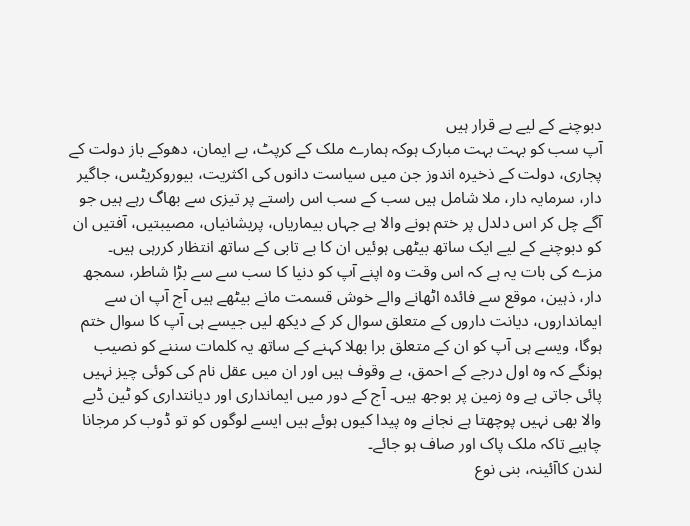دبوچنے کے لیے بے قرار ہیں
آپ سب کو بہت بہت مبارک ہوکہ ہمارے ملک کے کرپٹ، بے ایمان، دھوکے باز دولت کے پجاری، دولت کے ذخیرہ اندوز جن میں سیاست دانوں کی اکثریت، بیوروکریٹس، جاگیر دار، سرمایہ دار، ملا شامل ہیں سب کے سب اس راستے پر تیزی سے بھاگ رہے ہیں جو آگے چل کر اس دلدل پر ختم ہونے والا ہے جہاں بیماریاں، پریشانیاں، مصیبتیں، آفتیں ان کو دبوچنے کے لیے ایک ساتھ بیٹھی ہوئیں ان کا بے تابی کے ساتھ انتظار کررہی ہیں۔
مزے کی بات یہ ہے کہ اس وقت وہ اپنے آپ کو دنیا کا سب سے سے بڑا شاطر، سمجھ دار، ذہین، موقع سے فائدہ اٹھانے والے خوش قسمت مانے بیٹھے ہیں آج آپ ان سے ایمانداروں، دیانت داروں کے متعلق سوال کر کے دیکھ لیں جیسے ہی آپ کا سوال ختم ہوگا، ویسے ہی آپ کو ان کے متعلق برا بھلا کہنے کے ساتھ یہ کلمات سننے کو نصیب ہونگے کہ وہ اول درجے کے احمق، بے وقوف ہیں اور ان میں عقل نام کی کوئی چیز نہیں پائی جاتی ہے وہ زمین پر بوجھ ہیں۔ آج کے دور میں ایمانداری اور دیانتداری کو ٹین ڈبے والا بھی نہیں پوچھتا ہے نجانے وہ پیدا کیوں ہوئے ہیں ایسے لوگوں کو تو ڈوب کر مرجانا چاہیے تاکہ ملک پاک اور صاف ہو جائے۔
لندن کاآئینہ، بنی نوع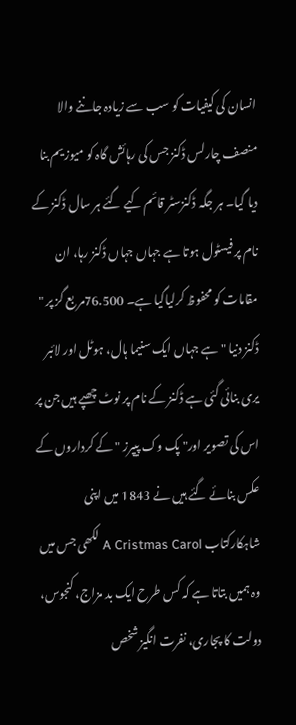انسان کی کیفیات کو سب سے زیادہ جاننے والا منصف چارلس ڈکنز جس کی رہائش گاہ کو میوزیم بنا دیا گیا۔ ہر جگہ ڈکنزسٹر قائم کیے گئے ہر سال ڈکنز کے نام پر فیسٹول ہوتا ہے جہاں جہاں ڈکنز رہا، ان مقامات کو محفوظ کرلیاگیا ہے۔ 76.500مر بع گز پر " ڈکنز دنیا " ہے جہاں ایک سنیما ہال، ہوٹل اور لائبر یری بنائی گئی ہے ڈکنز کے نام پر نوٹ چھپے ہیں جن پر اس کی تصویر اور" پک وک پیپرز " کے کرداروں کے عکس بنائے گئے ہیں نے 1843 میں اپنی شاہکارکتاب A Cristmas Carol لکھی جس میں وہ ہمیں بتاتا ہے کہ کس طرح ایک بد مزاج، کنجوس، دولت کا پجاری، نفرت انگیز شخص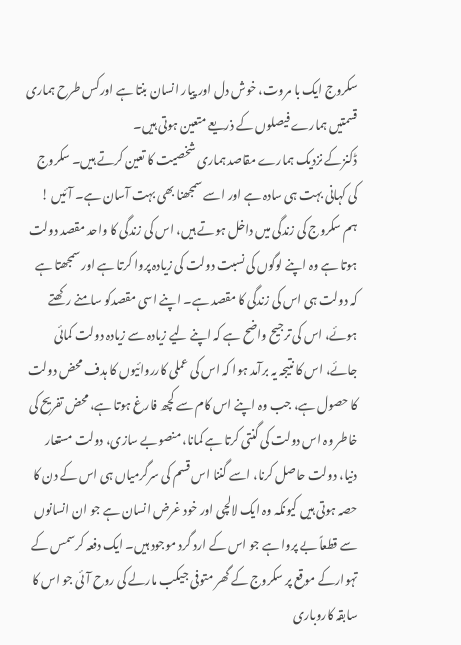سکروج ایک با مروت، خوش دل اور پیار انسان بنتا ہے اورکس طرح ہماری قسمتیں ہمارے فیصلوں کے ذریعے متعین ہوتی ہیں۔
ڈکنزکے نزدیک ہمارے مقاصد ہماری شخصیت کا تعین کرتے ہیں۔ سکروج کی کہانی بہت ہی سادہ ہے اور اسے سمجھنا بھی بہت آسان ہے۔ آئیں ! ہم سکروج کی زندگی میں داخل ہوتے ہیں، اس کی زندگی کا واحد مقصد دولت ہوتا ہے وہ اپنے لوگوں کی نسبت دولت کی زیادہ پروا کرتا ہے اور سمجھتا ہے کہ دولت ہی اس کی زندگی کا مقصد ہے۔ اپنے اسی مقصدکو سامنے رکھتے ہوئے، اس کی ترجیح واضح ہے کہ اپنے لیے زیادہ سے زیادہ دولت کمائی جائے، اس کا نتیجہ یہ برآمد ہوا کہ اس کی عملی کارروائیوں کا ہدف محض دولت کا حصول ہے، جب وہ اپنے اس کام سے کچھ فارغ ہوتا ہے، محض تفریح کی خاطر وہ اس دولت کی گنتی کرتا ہے کمانا، منصوبے سازی، دولت مستعار دنیا، دولت حاصل کرنا، اسے گننا اس قسم کی سرگرمیاں ہی اس کے دن کا حصہ ہوتی ہیں کیونکہ وہ ایک لالچی اور خود غرض انسان ہے جو ان انسانوں سے قطعاً بے پروا ہے جو اس کے ارد گرد موجود ہیں۔ ایک دفعہ کرسمس کے تہوارکے موقع پر سکروج کے گھر متوفی جیکب مارلے کی روح آئی جو اس کا سابقہ کاروباری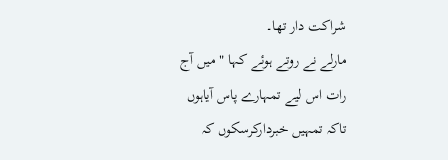شراکت دار تھا۔
مارلے نے روتے ہوئے کہا " میں آج رات اس لیے تمہارے پاس آیاہوں تاکہ تمہیں خبردارکرسکوں کہ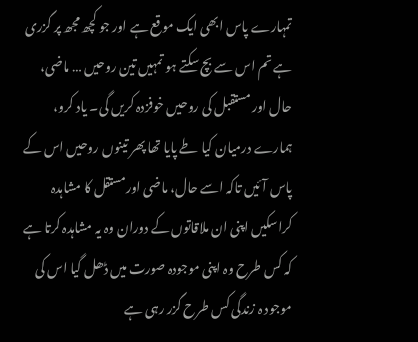تمہارے پاس ابھی ایک موقع ہے اور جو کچھ مجھ پر گزری ہے تم اس سے بچ سکتے ہو تمہیں تین روحیں … ماضی، حال اور مستقبل کی روحیں خوفزدہ کریں گی۔ یاد کرو، ہمارے درمیان کیا طے پایا تھا پھر تینوں روحیں اس کے پاس آئیں تاکہ اسے حال، ماضی اورمستقل کا مشاہدہ کراسکیں اپنی ان ملاقاتوں کے دوران وہ یہ مشاہدہ کرتا ہے کہ کس طرح وہ اپنی موجودہ صورت میں ڈھل گیا اس کی موجود ہ زندگی کس طرح گزر رہی ہے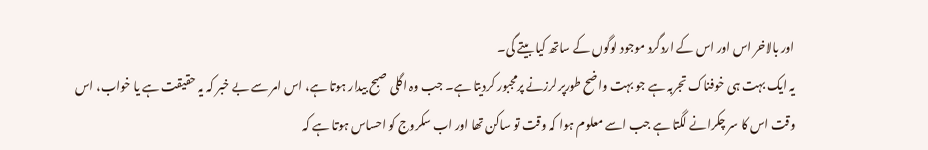اور بالاخر اس اور اس کے اردگرد موجود لوگوں کے ساتھ کیا بیتے گی۔
یہ ایک بہت ہی خوفناک تجربہ ہے جو بہت واضح طورپر لرزنے پرمجبور کردیتا ہے۔ جب وہ اگلی صبح بیدار ہوتا ہے، اس امر سے بے خبر کہ یہ حقیقت ہے یا خواب، اس وقت اس کا سر چکرانے لگتا ہے جب اسے معلوم ہوا کہ وقت تو ساکن تھا اور اب سکروج کو احساس ہوتا ہے کہ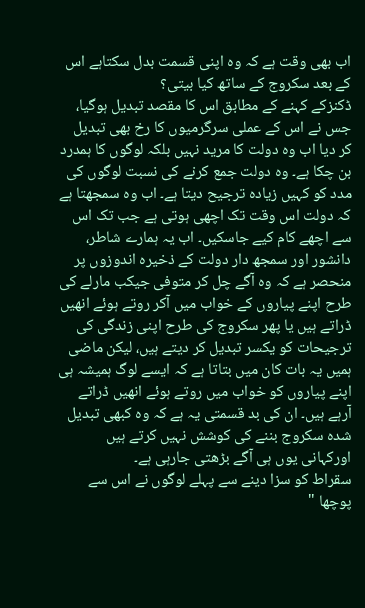اب بھی وقت ہے کہ وہ اپنی قسمت بدل سکتاہے اس کے بعد سکروج کے ساتھ کیا بیتی؟
ڈکنزکے کہنے کے مطابق اس کا مقصد تبدیل ہوگیا، جس نے اس کے عملی سرگرمیوں کا رخ بھی تبدیل کر دیا اب وہ دولت کا مرید نہیں بلکہ لوگوں کا ہمدرد بن چکا ہے۔ وہ دولت جمع کرنے کی نسبت لوگوں کی مدد کو کہیں زیادہ ترجیح دیتا ہے۔ اب وہ سمجھتا ہے کہ دولت اس وقت تک اچھی ہوتی ہے جب تک اس سے اچھے کام کیے جاسکیں۔ اب یہ ہمارے شاطر، دانشور اور سمجھ دار دولت کے ذخیرہ اندوزوں پر منحصر ہے کہ وہ آگے چل کر متوفی جیکب مارلے کی طرح اپنے پیاروں کے خواب میں آکر روتے ہوئے انھیں ڈراتے ہیں یا پھر سکروج کی طرح اپنی زندگی کی ترجیحات کو یکسر تبدیل کر دیتے ہیں، لیکن ماضی ہمیں یہ بات کان میں بتاتا ہے کہ ایسے لوگ ہمیشہ ہی اپنے پیاروں کو خواب میں روتے ہوئے انھیں ڈراتے آرہے ہیں۔ ان کی بد قسمتی یہ ہے کہ وہ کبھی تبدیل شدہ سکروج بننے کی کوشش نہیں کرتے ہیں اورکہانی یوں ہی آگے بڑھتی جارہی ہے۔
سقراط کو سزا دینے سے پہلے لوگوں نے اس سے پوچھا "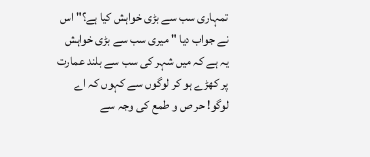تمہاری سب سے بڑی خواہش کیا ہے؟" اس نے جواب دیا " میری سب سے بڑی خواہش یہ ہے کہ میں شہر کی سب سے بلند عمارت پر کھڑے ہو کر لوگوں سے کہوں کہ اے لوگو! حر ص و طمع کی وجہ سے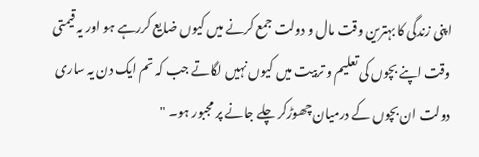اپنی زندگی کا بہترین وقت مال و دولت جمع کرنے میں کیوں ضایع کررہے ہو اور یہ قیمتی وقت اپنے بچوں کی تعلیم و تربیت میں کیوں نہیں لگاتے جب کہ تم ایک دن یہ ساری دولت ان بچوں کے درمیان چھوڑکر چلے جانے پر مجبور ہو۔ "